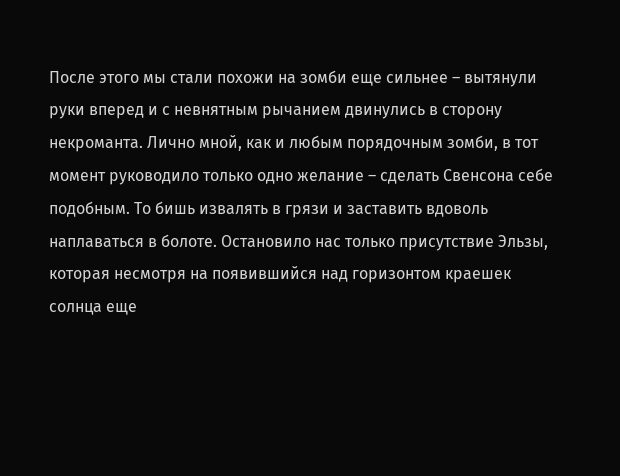После этого мы стали похожи на зомби еще сильнее – вытянули руки вперед и с невнятным рычанием двинулись в сторону некроманта. Лично мной, как и любым порядочным зомби, в тот момент руководило только одно желание – сделать Свенсона себе подобным. То бишь извалять в грязи и заставить вдоволь наплаваться в болоте. Остановило нас только присутствие Эльзы, которая несмотря на появившийся над горизонтом краешек солнца еще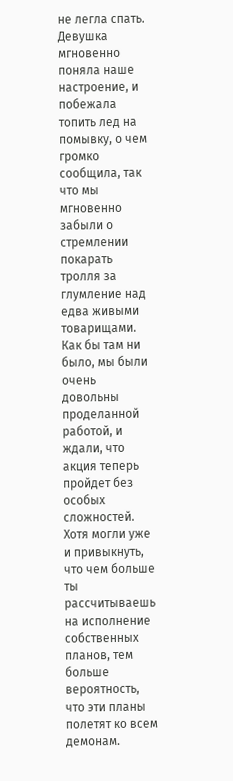не легла спать. Девушка мгновенно поняла наше настроение, и побежала топить лед на помывку, о чем громко сообщила, так что мы мгновенно забыли о стремлении покарать тролля за глумление над едва живыми товарищами. Как бы там ни было, мы были очень довольны проделанной работой, и ждали, что акция теперь пройдет без особых сложностей. Хотя могли уже и привыкнуть, что чем больше ты рассчитываешь на исполнение собственных планов, тем больше вероятность, что эти планы полетят ко всем демонам.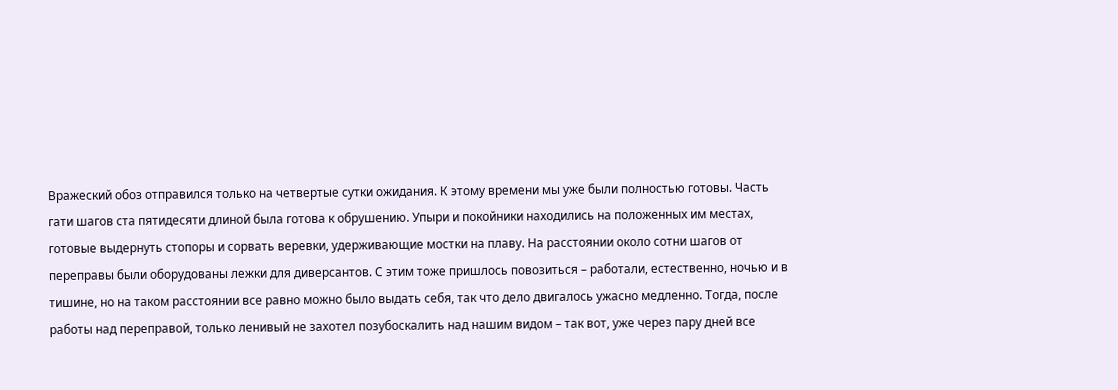Вражеский обоз отправился только на четвертые сутки ожидания. К этому времени мы уже были полностью готовы. Часть гати шагов ста пятидесяти длиной была готова к обрушению. Упыри и покойники находились на положенных им местах, готовые выдернуть стопоры и сорвать веревки, удерживающие мостки на плаву. На расстоянии около сотни шагов от переправы были оборудованы лежки для диверсантов. С этим тоже пришлось повозиться – работали, естественно, ночью и в тишине, но на таком расстоянии все равно можно было выдать себя, так что дело двигалось ужасно медленно. Тогда, после работы над переправой, только ленивый не захотел позубоскалить над нашим видом – так вот, уже через пару дней все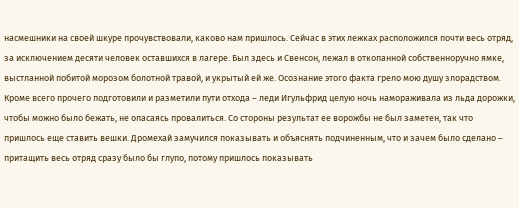насмешники на своей шкуре прочувствовали, каково нам пришлось. Сейчас в этих лежках расположился почти весь отряд, за исключением десяти человек оставшихся в лагере. Был здесь и Свенсон, лежал в откопанной собственноручно ямке, выстланной побитой морозом болотной травой, и укрытый ей же. Осознание этого факта грело мою душу злорадством. Кроме всего прочего подготовили и разметили пути отхода – леди Игульфрид целую ночь намораживала из льда дорожки, чтобы можно было бежать, не опасаясь провалиться. Со стороны результат ее ворожбы не был заметен, так что пришлось еще ставить вешки. Дромехай замучился показывать и объяснять подчиненным, что и зачем было сделано – притащить весь отряд сразу было бы глупо, потому пришлось показывать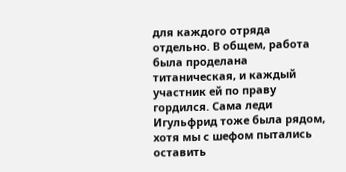для каждого отряда отдельно. В общем, работа была проделана титаническая, и каждый участник ей по праву гордился. Сама леди Игульфрид тоже была рядом, хотя мы с шефом пытались оставить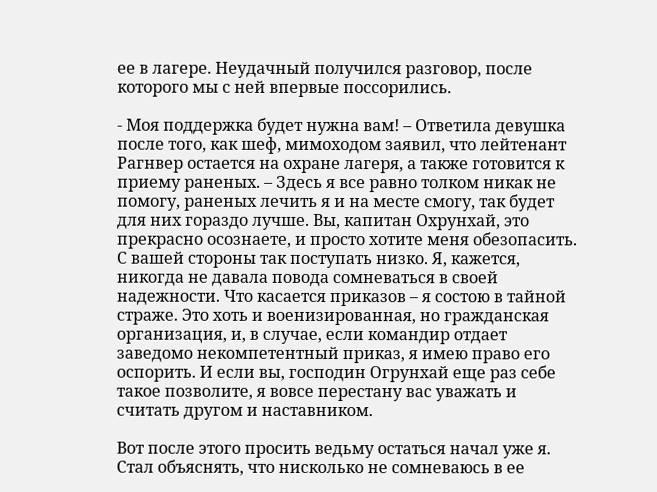ее в лагере. Неудачный получился разговор, после которого мы с ней впервые поссорились.

- Моя поддержка будет нужна вам! – Ответила девушка после того, как шеф, мимоходом заявил, что лейтенант Рагнвер остается на охране лагеря, а также готовится к приему раненых. – Здесь я все равно толком никак не помогу, раненых лечить я и на месте смогу, так будет для них гораздо лучше. Вы, капитан Охрунхай, это прекрасно осознаете, и просто хотите меня обезопасить. С вашей стороны так поступать низко. Я, кажется, никогда не давала повода сомневаться в своей надежности. Что касается приказов – я состою в тайной страже. Это хоть и военизированная, но гражданская организация, и, в случае, если командир отдает заведомо некомпетентный приказ, я имею право его оспорить. И если вы, господин Огрунхай еще раз себе такое позволите, я вовсе перестану вас уважать и считать другом и наставником.

Вот после этого просить ведьму остаться начал уже я. Стал объяснять, что нисколько не сомневаюсь в ее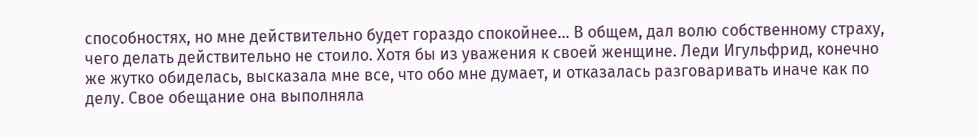способностях, но мне действительно будет гораздо спокойнее… В общем, дал волю собственному страху, чего делать действительно не стоило. Хотя бы из уважения к своей женщине. Леди Игульфрид, конечно же жутко обиделась, высказала мне все, что обо мне думает, и отказалась разговаривать иначе как по делу. Свое обещание она выполняла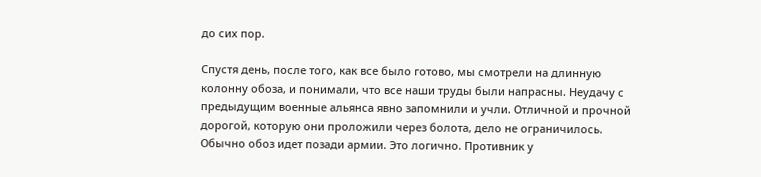до сих пор.

Спустя день, после того, как все было готово, мы смотрели на длинную колонну обоза, и понимали, что все наши труды были напрасны. Неудачу с предыдущим военные альянса явно запомнили и учли. Отличной и прочной дорогой, которую они проложили через болота, дело не ограничилось. Обычно обоз идет позади армии. Это логично. Противник у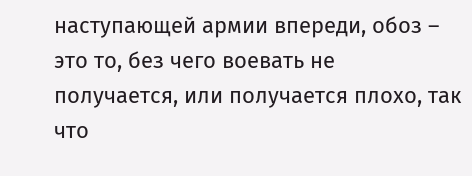наступающей армии впереди, обоз – это то, без чего воевать не получается, или получается плохо, так что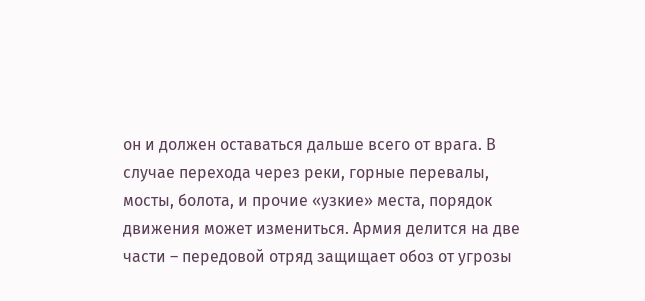он и должен оставаться дальше всего от врага. В случае перехода через реки, горные перевалы, мосты, болота, и прочие «узкие» места, порядок движения может измениться. Армия делится на две части – передовой отряд защищает обоз от угрозы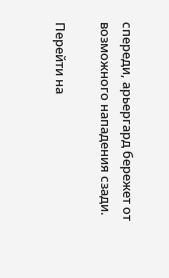спереди, арьергард бережет от возможного нападения сзади.

Перейти на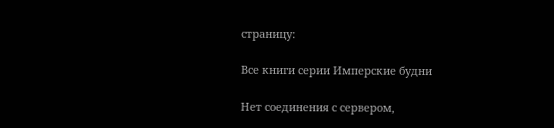страницу:

Все книги серии Имперские будни

Нет соединения с сервером,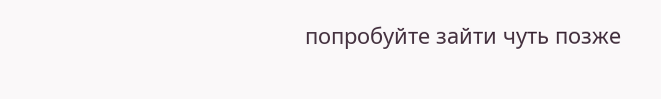попробуйте зайти чуть позже